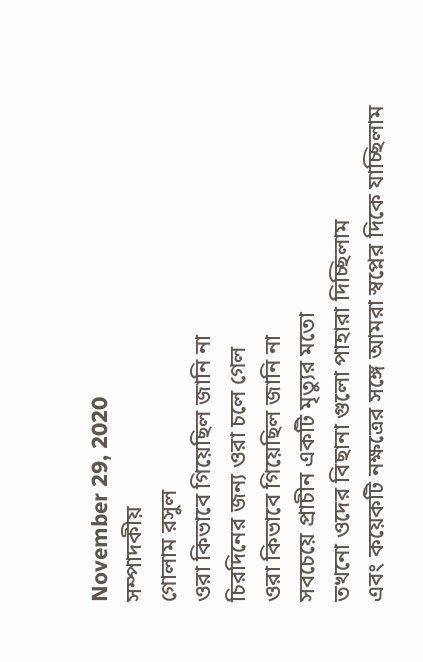November 29, 2020
সম্পাদকীয়
গোলাম রসুল
ওরা কিভাবে গিয়েছিল জানি না
চিরদিনের জন্য ওরা চলে গেল
ওরা কিভাবে গিয়েছিল জানি না
সবচেয়ে প্রাচীন একটি মৃত্যুর মতো
তখনো ওদের বিছানা গুলো পাহারা দিচ্ছিলাম
এবং কয়েকটি নক্ষত্রের সঙ্গে আমরা স্বপ্নের দিকে যাচ্ছিলাম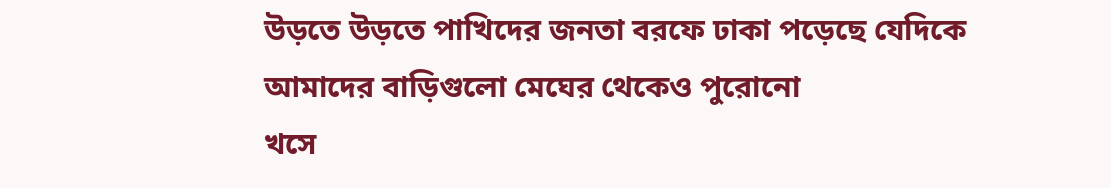উড়তে উড়তে পাখিদের জনতা বরফে ঢাকা পড়েছে যেদিকে
আমাদের বাড়িগুলো মেঘের থেকেও পুরোনো
খসে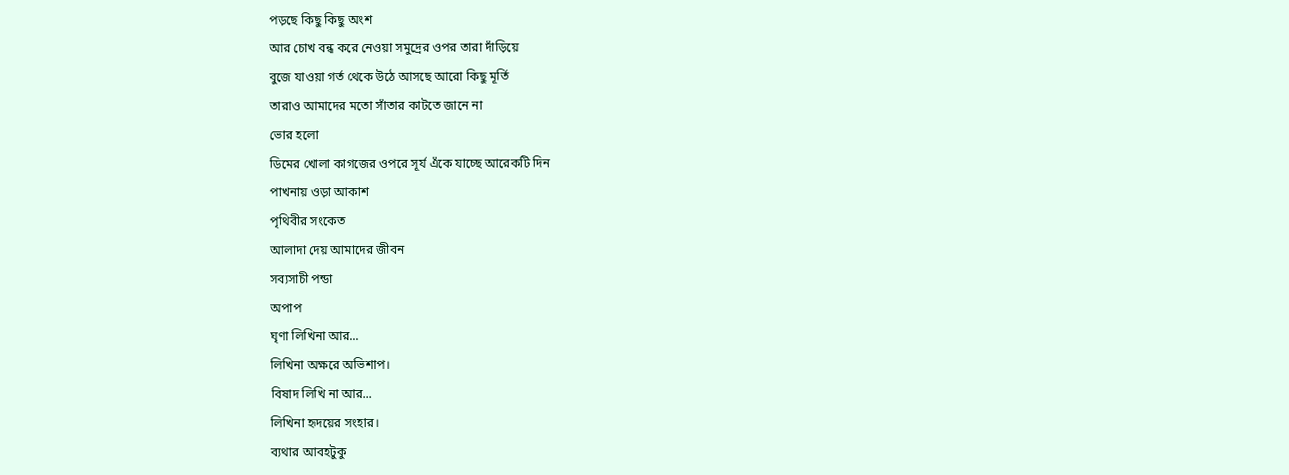পড়ছে কিছু কিছু অংশ
আর চোখ বন্ধ করে নেওয়া সমুদ্রের ওপর তারা দাঁড়িয়ে
বুজে যাওয়া গর্ত থেকে উঠে আসছে আরো কিছু মূর্তি
তারাও আমাদের মতো সাঁতার কাটতে জানে না
ভোর হলো
ডিমের খোলা কাগজের ওপরে সূর্য এঁকে যাচ্ছে আরেকটি দিন
পাখনায় ওড়া আকাশ
পৃথিবীর সংকেত
আলাদা দেয় আমাদের জীবন
সব্যসাচী পন্ডা
অপাপ
ঘৃণা লিখিনা আর...
লিখিনা অক্ষরে অভিশাপ।
বিষাদ লিখি না আর...
লিখিনা হৃদয়ের সংহার।
ব্যথার আবহটুকু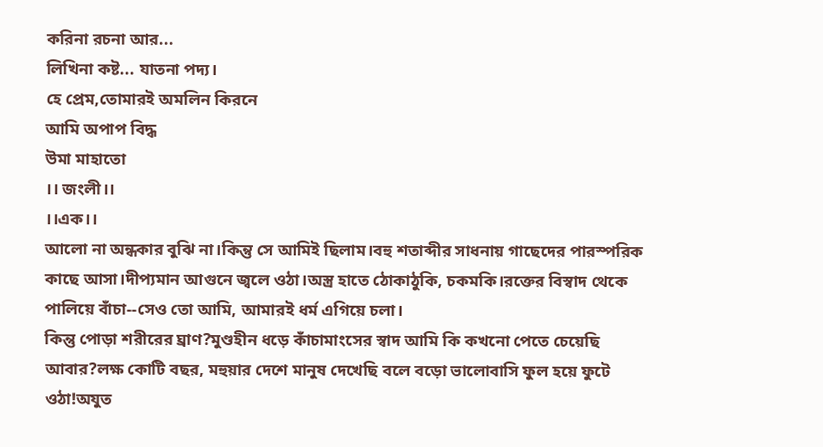করিনা রচনা আর...
লিখিনা কষ্ট... যাতনা পদ্য।
হে প্রেম,তোমারই অমলিন কিরনে
আমি অপাপ বিদ্ধ
উমা মাহাতো
।। জংলী।।
।।এক।।
আলো না অন্ধকার বুঝি না।কিন্তু সে আমিই ছিলাম।বহু শতাব্দীর সাধনায় গাছেদের পারস্পরিক কাছে আসা।দীপ্যমান আগুনে জ্বলে ওঠা।অস্ত্র হাতে ঠোকাঠুকি, চকমকি।রক্তের বিস্বাদ থেকে পালিয়ে বাঁচা--সেও তো আমি, আমারই ধর্ম এগিয়ে চলা।
কিন্তু পোড়া শরীরের ঘ্রাণ?মুণ্ডহীন ধড়ে কাঁচামাংসের স্বাদ আমি কি কখনো পেতে চেয়েছি আবার?লক্ষ কোটি বছর, মহুয়ার দেশে মানুষ দেখেছি বলে বড়ো ভালোবাসি ফুল হয়ে ফুটে ওঠা!অযুত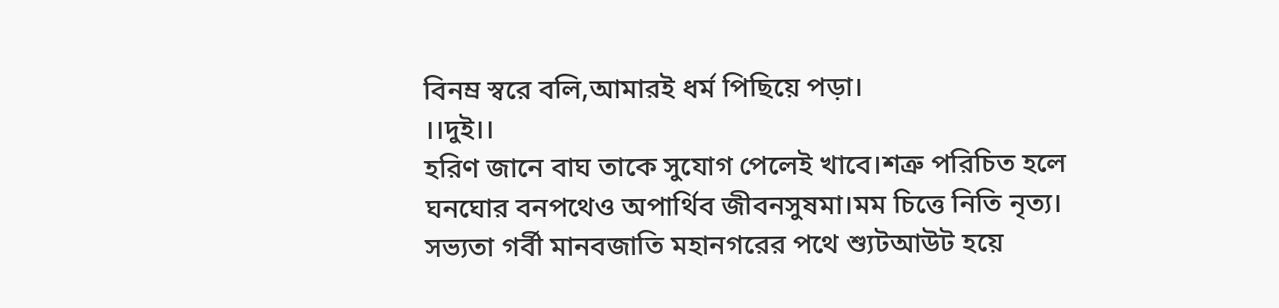বিনম্র স্বরে বলি,আমারই ধর্ম পিছিয়ে পড়া।
।।দুই।।
হরিণ জানে বাঘ তাকে সুযোগ পেলেই খাবে।শত্রু পরিচিত হলে ঘনঘোর বনপথেও অপার্থিব জীবনসুষমা।মম চিত্তে নিতি নৃত্য।
সভ্যতা গর্বী মানবজাতি মহানগরের পথে শ্যুটআউট হয়ে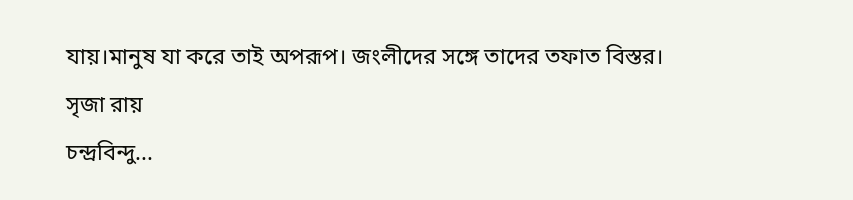যায়।মানুষ যা করে তাই অপরূপ। জংলীদের সঙ্গে তাদের তফাত বিস্তর।
সৃজা রায়
চন্দ্রবিন্দু...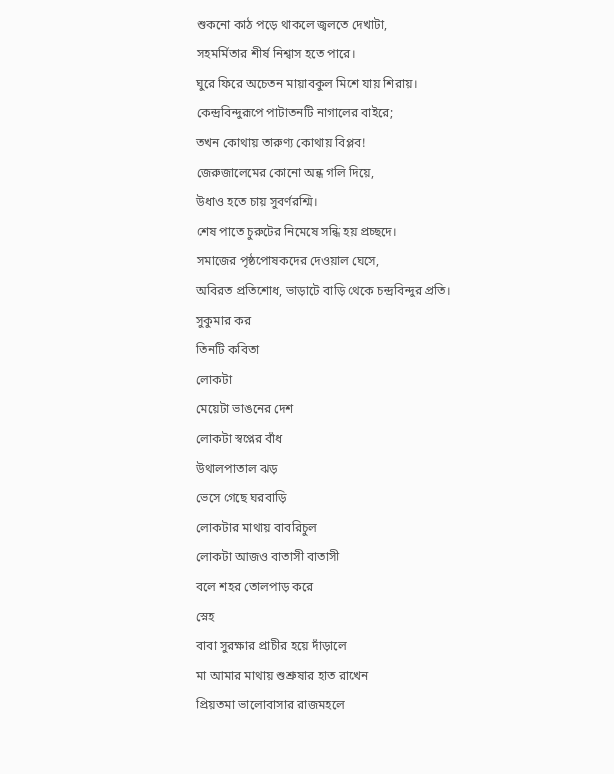শুকনো কাঠ পড়ে থাকলে জ্বলতে দেখাটা,
সহমর্মিতার শীর্ষ নিশ্বাস হতে পারে।
ঘুরে ফিরে অচেতন মায়াবকুল মিশে যায় শিরায়।
কেন্দ্রবিন্দুরূপে পাটাতনটি নাগালের বাইরে;
তখন কোথায় তারুণ্য কোথায় বিপ্লব!
জেরুজালেমের কোনো অন্ধ গলি দিয়ে,
উধাও হতে চায় সুবর্ণরশ্মি।
শেষ পাতে চুরুটের নিমেষে সন্ধি হয় প্রচ্ছদে।
সমাজের পৃষ্ঠপোষকদের দেওয়াল ঘেসে,
অবিরত প্রতিশোধ, ভাড়াটে বাড়ি থেকে চন্দ্রবিন্দুর প্রতি।
সুকুমার কর
তিনটি কবিতা
লোকটা
মেয়েটা ভাঙনের দেশ
লোকটা স্বপ্নের বাঁধ
উথালপাতাল ঝড়
ভেসে গেছে ঘরবাড়ি
লোকটার মাথায় বাবরিচুল
লোকটা আজও বাতাসী বাতাসী
বলে শহর তোলপাড় করে
স্নেহ
বাবা সুরক্ষার প্রাচীর হয়ে দাঁড়ালে
মা আমার মাথায় শুশ্রুষার হাত রাখেন
প্রিয়তমা ভালোবাসার রাজমহলে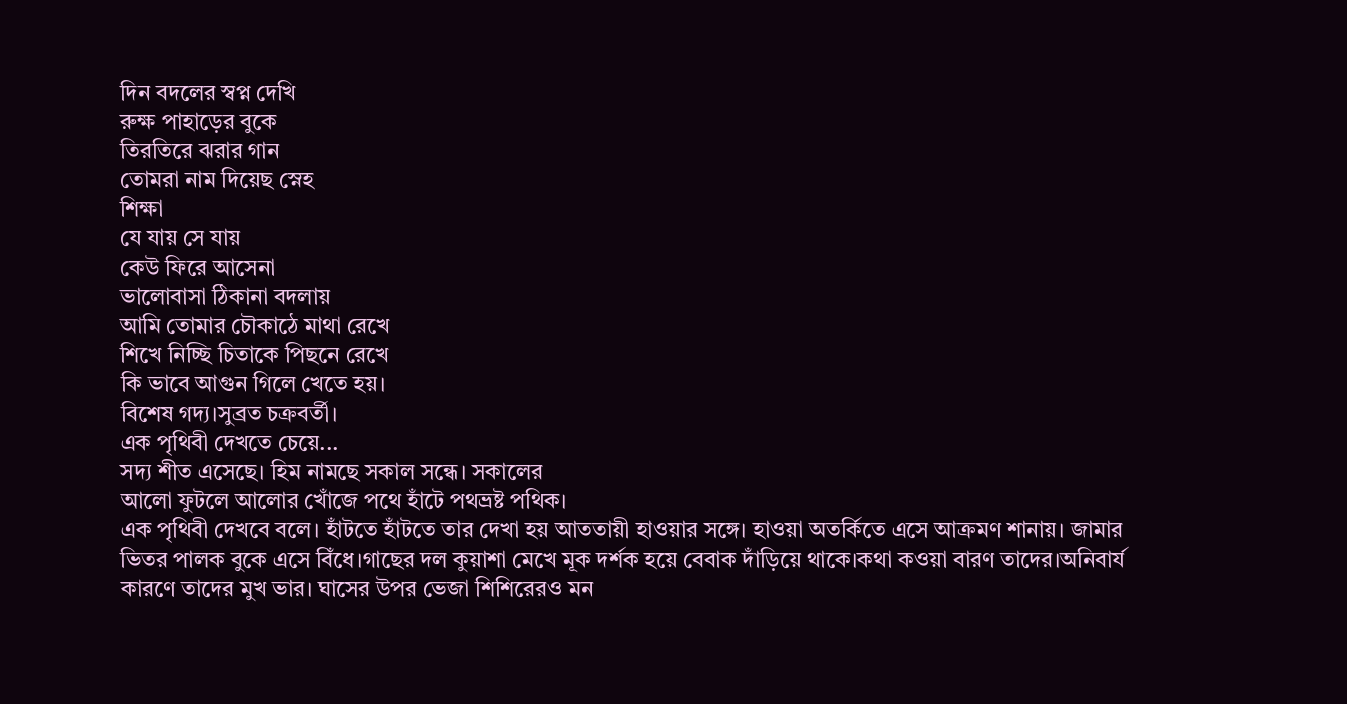দিন বদলের স্বপ্ন দেখি
রুক্ষ পাহাড়ের বুকে
তিরতিরে ঝরার গান
তোমরা নাম দিয়েছ স্নেহ
শিক্ষা
যে যায় সে যায়
কেউ ফিরে আসেনা
ভালোবাসা ঠিকানা বদলায়
আমি তোমার চৌকাঠে মাথা রেখে
শিখে নিচ্ছি চিতাকে পিছনে রেখে
কি ভাবে আগুন গিলে খেতে হয়।
বিশেষ গদ্য।সুব্রত চক্রবর্তী।
এক পৃথিবী দেখতে চেয়ে...
সদ্য শীত এসেছে। হিম নামছে সকাল সন্ধে। সকালের
আলো ফুটলে আলোর খোঁজে পথে হাঁটে পথভ্রষ্ট পথিক।
এক পৃথিবী দেখবে বলে। হাঁটতে হাঁটতে তার দেখা হয় আততায়ী হাওয়ার সঙ্গে। হাওয়া অতর্কিতে এসে আক্রমণ শানায়। জামার ভিতর পালক বুকে এসে বিঁধে।গাছের দল কুয়াশা মেখে মূক দর্শক হয়ে বেবাক দাঁড়িয়ে থাকে।কথা কওয়া বারণ তাদের।অনিবার্য কারণে তাদের মুখ ভার। ঘাসের উপর ভেজা শিশিরেরও মন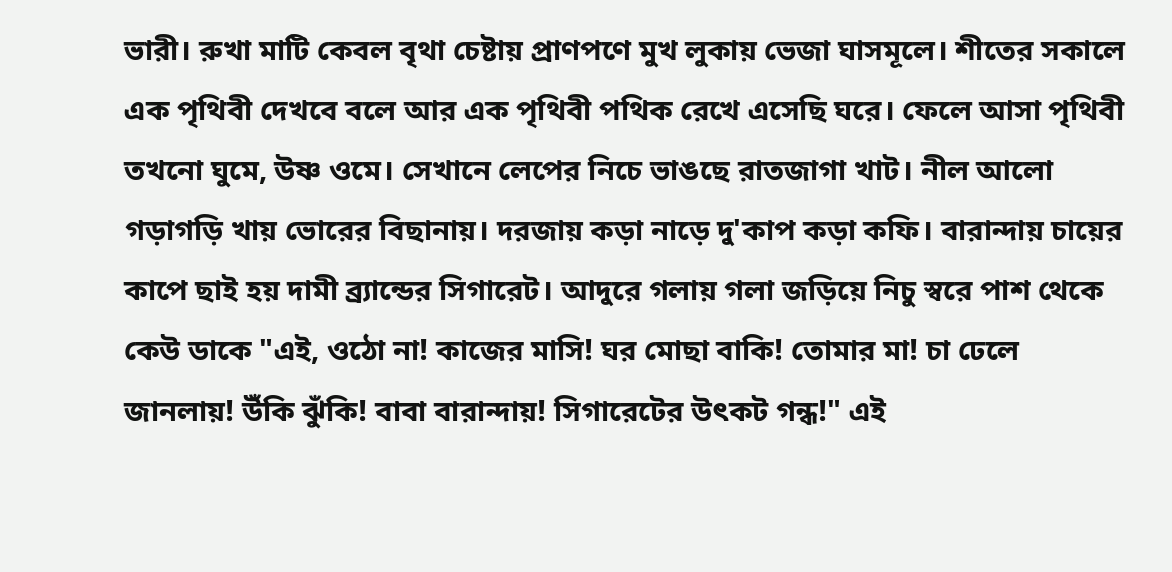ভারী। রুখা মাটি কেবল বৃথা চেষ্টায় প্রাণপণে মুখ লুকায় ভেজা ঘাসমূলে। শীতের সকালে এক পৃথিবী দেখবে বলে আর এক পৃথিবী পথিক রেখে এসেছি ঘরে। ফেলে আসা পৃথিবী তখনো ঘুমে, উষ্ণ ওমে। সেখানে লেপের নিচে ভাঙছে রাতজাগা খাট। নীল আলো গড়াগড়ি খায় ভোরের বিছানায়। দরজায় কড়া নাড়ে দু'কাপ কড়া কফি। বারান্দায় চায়ের কাপে ছাই হয় দামী ব্র্যান্ডের সিগারেট। আদুরে গলায় গলা জড়িয়ে নিচু স্বরে পাশ থেকে কেউ ডাকে "এই, ওঠো না! কাজের মাসি! ঘর মোছা বাকি! তোমার মা! চা ঢেলে জানলায়! উঁকি ঝুঁকি! বাবা বারান্দায়! সিগারেটের উৎকট গন্ধ!" এই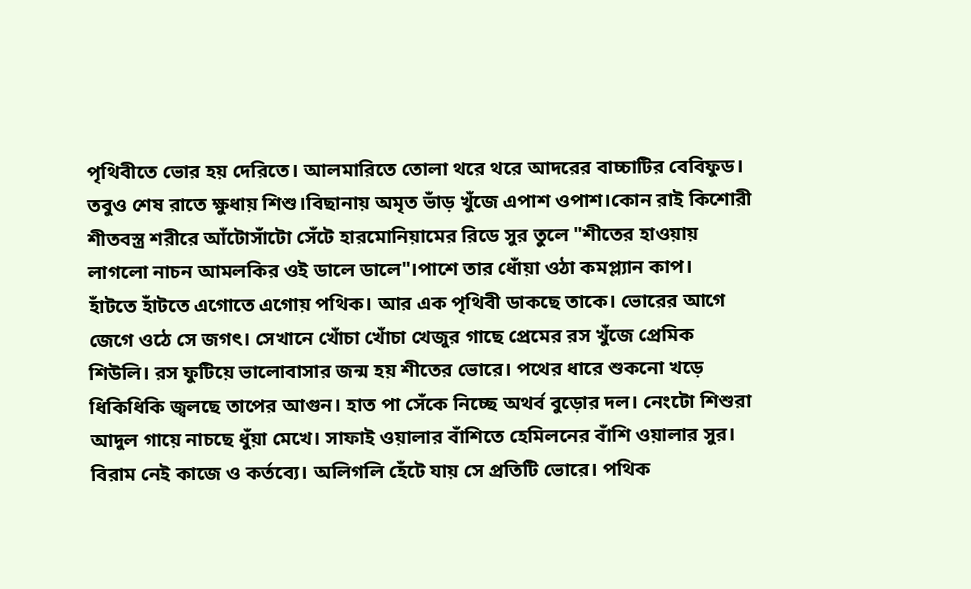পৃথিবীতে ভোর হয় দেরিতে। আলমারিতে তোলা থরে থরে আদরের বাচ্চাটির বেবিফুড। তবুও শেষ রাতে ক্ষুধায় শিশু।বিছানায় অমৃত ভাঁড় খুঁজে এপাশ ওপাশ।কোন রাই কিশোরী শীতবস্ত্র শরীরে আঁটোসাঁটো সেঁটে হারমোনিয়ামের রিডে সুর তুলে "শীতের হাওয়ায় লাগলো নাচন আমলকির ওই ডালে ডালে"।পাশে তার ধোঁয়া ওঠা কমপ্ল্যান কাপ।
হাঁটতে হাঁটতে এগোতে এগোয় পথিক। আর এক পৃথিবী ডাকছে তাকে। ভোরের আগে জেগে ওঠে সে জগৎ। সেখানে খোঁচা খোঁচা খেজুর গাছে প্রেমের রস খুঁজে প্রেমিক শিউলি। রস ফুটিয়ে ভালোবাসার জন্ম হয় শীতের ভোরে। পথের ধারে শুকনো খড়ে ধিকিধিকি জ্বলছে তাপের আগুন। হাত পা সেঁকে নিচ্ছে অথর্ব বুড়োর দল। নেংটো শিশুরা আদুল গায়ে নাচছে ধুঁয়া মেখে। সাফাই ওয়ালার বাঁশিতে হেমিলনের বাঁশি ওয়ালার সুর। বিরাম নেই কাজে ও কর্তব্যে। অলিগলি হেঁটে যায় সে প্রতিটি ভোরে। পথিক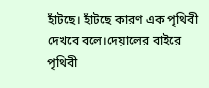হাঁটছে। হাঁটছে কারণ এক পৃথিবী দেখবে বলে।দেয়ালের বাইরে পৃথিবী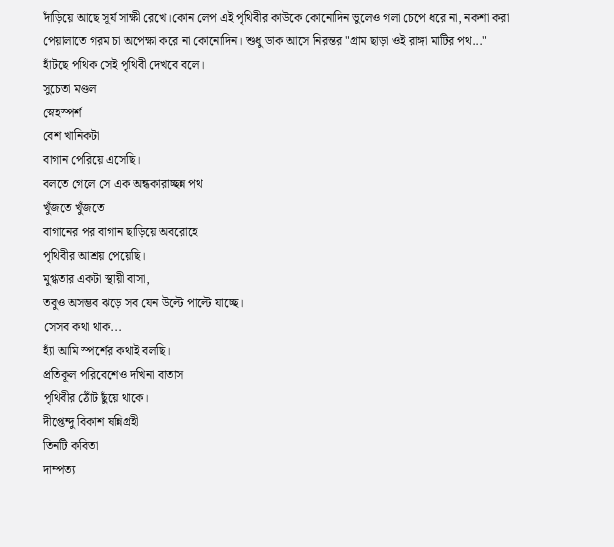দাঁড়িয়ে আছে সূর্য সাক্ষী রেখে।কোন লেপ এই পৃথিবীর কাউকে কোনোদিন ভুলেও গলা চেপে ধরে না, নকশা করা পেয়ালাতে গরম চা অপেক্ষা করে না কোনোদিন। শুধু ডাক আসে নিরন্তর "গ্রাম ছাড়া ওই রাঙ্গা মাটির পথ..."
হাঁটছে পথিক সেই পৃথিবী দেখবে বলে।
সুচেতা মণ্ডল
স্নেহস্পর্শ
বেশ খানিকটা
বাগান পেরিয়ে এসেছি।
বলতে গেলে সে এক অন্ধকারাচ্ছন্ন পথ
খুঁজতে খুঁজতে
বাগানের পর বাগান ছাড়িয়ে অবরোহে
পৃথিবীর আশ্রয় পেয়েছি।
মুগ্ধতার একটা স্থায়ী বাসা,
তবুও অসম্ভব ঝড়ে সব যেন উল্টে পাল্টে যাচ্ছে।
সেসব কথা থাক...
হ্যাঁ আমি স্পর্শের কথাই বলছি।
প্রতিকূল পরিবেশেও দখিনা বাতাস
পৃথিবীর ঠোঁট ছুঁয়ে থাকে।
দীপ্তেন্দু বিকাশ ষন্নিগ্রহী
তিনটি কবিতা
দাম্পত্য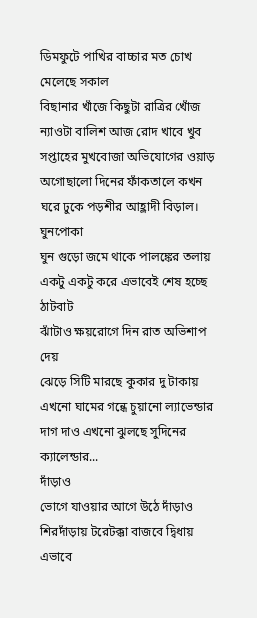ডিমফুটে পাখির বাচ্চার মত চোখ মেলেছে সকাল
বিছানার খাঁজে কিছুটা রাত্রির খোঁজ
ন্যাওটা বালিশ আজ রোদ খাবে খুব
সপ্তাহের মুখবোজা অভিযোগের ওয়াড়
অগোছালো দিনের ফাঁকতালে কখন
ঘরে ঢুকে পড়শীর আহ্লাদী বিড়াল।
ঘুনপোকা
ঘুন গুড়ো জমে থাকে পালঙ্কের তলায়
একটু একটু করে এভাবেই শেষ হচ্ছে ঠাটবাট
ঝাঁটাও ক্ষয়রোগে দিন রাত অভিশাপ দেয়
ঝেড়ে সিটি মারছে কুকার দু টাকায়
এখনো ঘামের গন্ধে চুয়ানো ল্যাভেন্ডার
দাগ দাও এখনো ঝুলছে সুদিনের ক্যালেন্ডার...
দাঁড়াও
ভোগে যাওয়ার আগে উঠে দাঁড়াও
শিরদাঁড়ায় টরেটক্কা বাজবে দ্বিধায়
এভাবে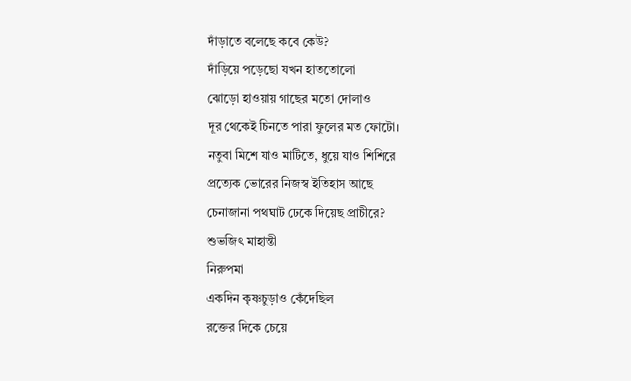দাঁড়াতে বলেছে কবে কেউ?
দাঁড়িয়ে পড়েছো যখন হাততোলো
ঝোড়ো হাওয়ায় গাছের মতো দোলাও
দূর থেকেই চিনতে পারা ফুলের মত ফোটো।
নতুবা মিশে যাও মাটিতে, ধুয়ে যাও শিশিরে
প্রত্যেক ভোরের নিজস্ব ইতিহাস আছে
চেনাজানা পথঘাট ঢেকে দিয়েছ প্রাচীরে?
শুভজিৎ মাহান্তী
নিরুপমা
একদিন কৃষ্ণচুড়াও কেঁদেছিল
রক্তের দিকে চেয়ে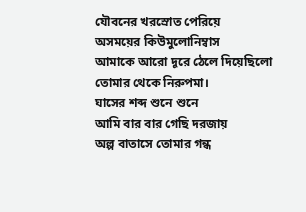যৌবনের খরস্রোত পেরিয়ে
অসময়ের কিউমুলোনিম্বাস
আমাকে আরো দূরে ঠেলে দিয়েছিলো
তোমার থেকে নিরুপমা।
ঘাসের শব্দ শুনে শুনে
আমি বার বার গেছি দরজায়
অল্প বাতাসে তোমার গন্ধ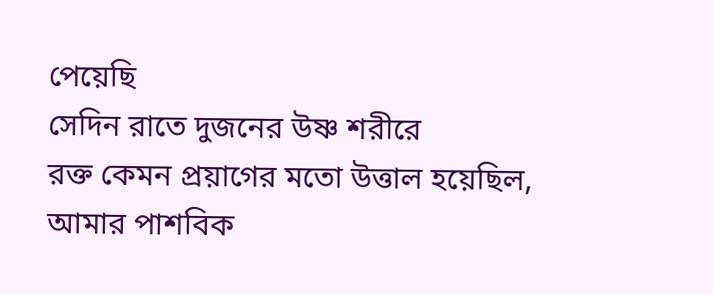পেয়েছি
সেদিন রাতে দুজনের উষ্ণ শরীরে
রক্ত কেমন প্রয়াগের মতো উত্তাল হয়েছিল,
আমার পাশবিক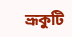ভ্রূকুটি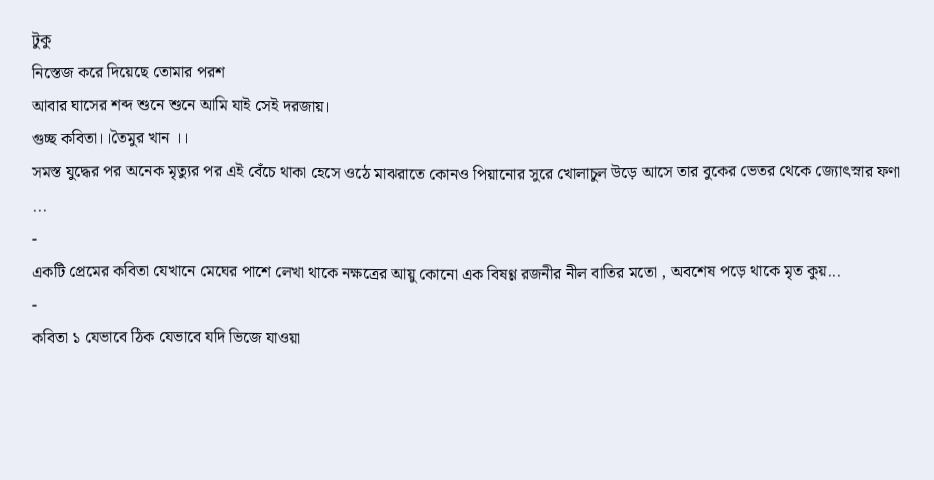টুকু
নিস্তেজ করে দিয়েছে তোমার পরশ
আবার ঘাসের শব্দ শুনে শুনে আমি যাই সেই দরজায়।
গুচ্ছ কবিতা।।তৈমুর খান ।।
সমস্ত যুদ্ধের পর অনেক মৃত্যুর পর এই বেঁচে থাকা হেসে ওঠে মাঝরাতে কোনও পিয়ানোর সুরে খোলাচুল উড়ে আসে তার বুকের ভেতর থেকে জ্যোৎস্নার ফণা ...
-
একটি প্রেমের কবিতা যেখানে মেঘের পাশে লেখা থাকে নক্ষত্রের আয়ু কোনো এক বিষণ্ণ রজনীর নীল বাতির মতো , অবশেষ পড়ে থাকে মৃত কুয়...
-
কবিতা ১ যেভাবে ঠিক যেভাবে যদি ভিজে যাওয়া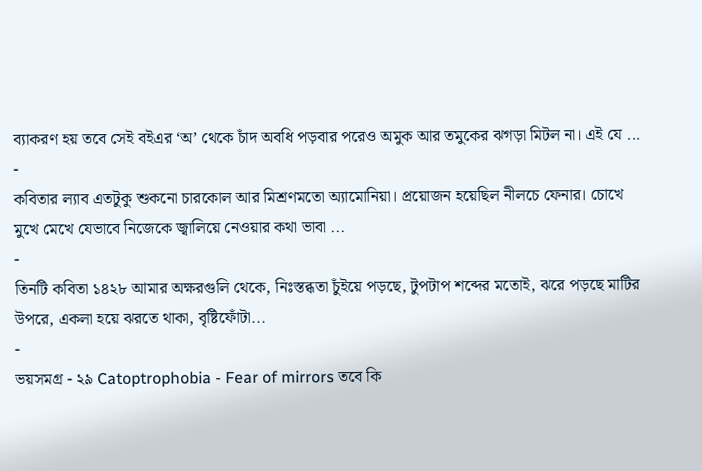ব্যাকরণ হয় তবে সেই বইএর ‘অ’ থেকে চাঁদ অবধি পড়বার পরেও অমুক আর তমুকের ঝগড়া মিটল না। এই যে ...
-
কবিতার ল্যাব এতটুকু শুকনো চারকোল আর মিশ্রণমতো অ্যামোনিয়া। প্রয়োজন হয়েছিল নীলচে ফেনার। চোখে মুখে মেখে যেভাবে নিজেকে জ্বালিয়ে নেওয়ার কথা ভাবা ...
-
তিনটি কবিতা ১৪২৮ আমার অক্ষরগুলি থেকে, নিঃস্তব্ধতা চুঁইয়ে পড়ছে, টুপটাপ শব্দের মতোই, ঝরে পড়ছে মাটির উপরে, একলা হয়ে ঝরতে থাকা, বৃষ্টিফোঁটা...
-
ভয়সমগ্র - ২৯ Catoptrophobia - Fear of mirrors তবে কি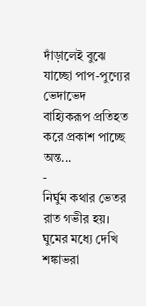দাঁড়ালেই বুঝে যাচ্ছো পাপ-পুণ্যের ভেদাভেদ বাহ্যিকরূপ প্রতিহত করে প্রকাশ পাচ্ছে অন্ত...
-
নির্ঘুম কথার ভেতর রাত গভীর হয়। ঘুমের মধ্যে দেখি শঙ্কাভরা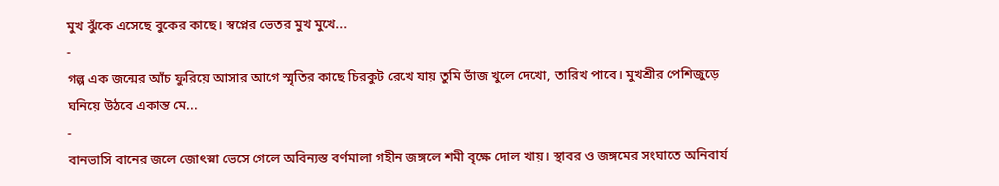মুখ ঝুঁকে এসেছে বুকের কাছে। স্বপ্নের ভেতর মুখ মুখে...
-
গল্প এক জন্মের আঁচ ফুরিয়ে আসার আগে স্মৃতির কাছে চিরকুট রেখে যায় তুমি ভাঁজ খুলে দেখো, তারিখ পাবে। মুখশ্রীর পেশিজুড়ে ঘনিয়ে উঠবে একান্ত মে...
-
বানভাসি বানের জলে জোৎস্না ভেসে গেলে অবিন্যস্ত বর্ণমালা গহীন জঙ্গলে শমী বৃক্ষে দোল খায়। স্থাবর ও জঙ্গমের সংঘাতে অনিবার্য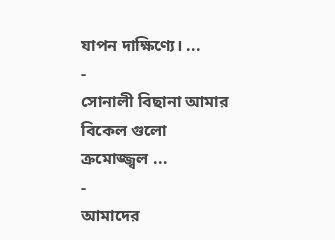যাপন দাক্ষিণ্যে। ...
-
সোনালী বিছানা আমার বিকেল গুলো ক্রমোজ্জ্বল ...
-
আমাদের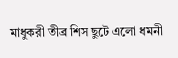মাধুকরী তীব্র শিস ছুটে এলো ধমনী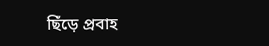ছিঁড়ে প্রবাহ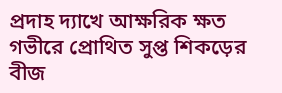প্রদাহ দ্যাখে আক্ষরিক ক্ষত গভীরে প্রোথিত সুপ্ত শিকড়ের বীজ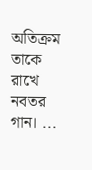অতিক্রম তাকে রাখে নবতর গান। ...